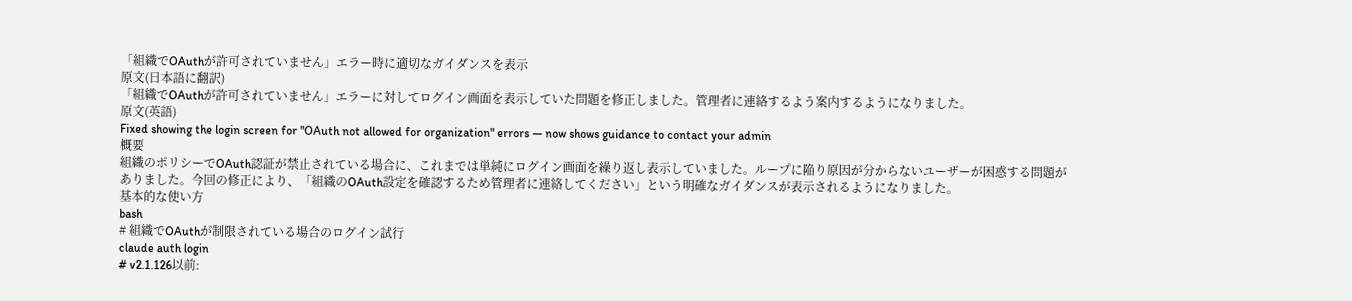「組織でOAuthが許可されていません」エラー時に適切なガイダンスを表示
原文(日本語に翻訳)
「組織でOAuthが許可されていません」エラーに対してログイン画面を表示していた問題を修正しました。管理者に連絡するよう案内するようになりました。
原文(英語)
Fixed showing the login screen for "OAuth not allowed for organization" errors — now shows guidance to contact your admin
概要
組織のポリシーでOAuth認証が禁止されている場合に、これまでは単純にログイン画面を繰り返し表示していました。ループに陥り原因が分からないユーザーが困惑する問題がありました。今回の修正により、「組織のOAuth設定を確認するため管理者に連絡してください」という明確なガイダンスが表示されるようになりました。
基本的な使い方
bash
# 組織でOAuthが制限されている場合のログイン試行
claude auth login
# v2.1.126以前: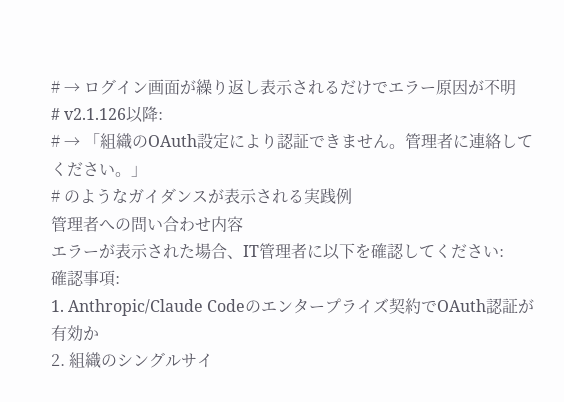# → ログイン画面が繰り返し表示されるだけでエラー原因が不明
# v2.1.126以降:
# → 「組織のOAuth設定により認証できません。管理者に連絡してください。」
# のようなガイダンスが表示される実践例
管理者への問い合わせ内容
エラーが表示された場合、IT管理者に以下を確認してください:
確認事項:
1. Anthropic/Claude Codeのエンタープライズ契約でOAuth認証が有効か
2. 組織のシングルサイ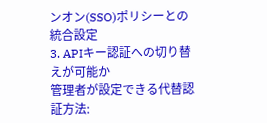ンオン(SSO)ポリシーとの統合設定
3. APIキー認証への切り替えが可能か
管理者が設定できる代替認証方法: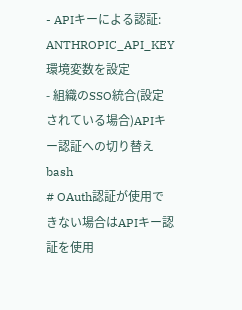- APIキーによる認証: ANTHROPIC_API_KEY 環境変数を設定
- 組織のSSO統合(設定されている場合)APIキー認証への切り替え
bash
# OAuth認証が使用できない場合はAPIキー認証を使用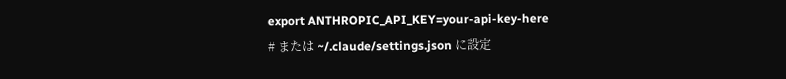export ANTHROPIC_API_KEY=your-api-key-here
# または ~/.claude/settings.json に設定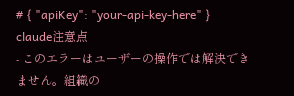# { "apiKey": "your-api-key-here" }
claude注意点
- このエラーはユーザーの操作では解決できません。組織の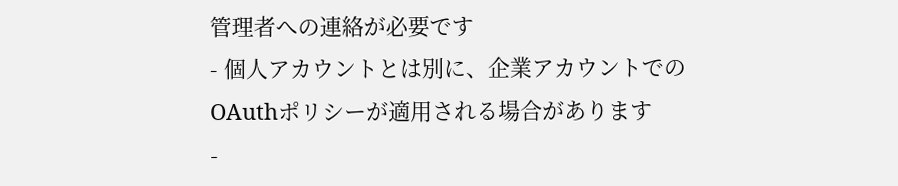管理者への連絡が必要です
- 個人アカウントとは別に、企業アカウントでのOAuthポリシーが適用される場合があります
-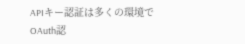APIキー認証は多くの環境でOAuth認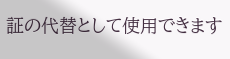証の代替として使用できます